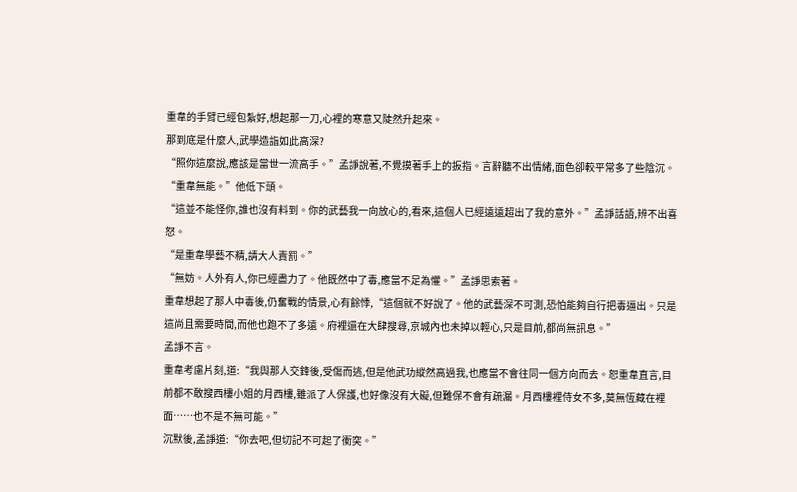重韋的手臂已經包紮好,想起那一刀,心裡的寒意又陡然升起來。
那到底是什麼人,武學造詣如此高深?
“照你這麼說,應該是當世一流高手。”孟諍說著,不覺摸著手上的扳指。言辭聽不出情緒,面色卻較平常多了些陰沉。
“重韋無能。”他低下頭。
“這並不能怪你,誰也沒有料到。你的武藝我一向放心的,看來,這個人已經遠遠超出了我的意外。”孟諍話語,辨不出喜怒。
“是重韋學藝不精,請大人責罰。”
“無妨。人外有人,你已經盡力了。他既然中了毒,應當不足為懼。”孟諍思索著。
重韋想起了那人中毒後,仍奮戰的情景,心有餘悸,“這個就不好說了。他的武藝深不可測,恐怕能夠自行把毒逼出。只是這尚且需要時間,而他也跑不了多遠。府裡還在大肆搜尋,京城內也未掉以輕心,只是目前,都尚無訊息。”
孟諍不言。
重韋考慮片刻,道:“我與那人交鋒後,受傷而逃,但是他武功縱然高過我,也應當不會往同一個方向而去。恕重韋直言,目前都不敢搜西樓小姐的月西樓,雖派了人保護,也好像沒有大礙,但難保不會有疏漏。月西樓裡侍女不多,莫無恆藏在裡面……也不是不無可能。”
沉默後,孟諍道:“你去吧,但切記不可起了衝突。”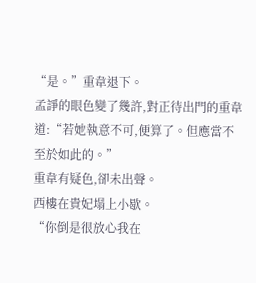“是。”重韋退下。
孟諍的眼色變了幾許,對正待出門的重韋道:“若她執意不可,便算了。但應當不至於如此的。”
重韋有疑色,卻未出聲。
西樓在貴妃塌上小歇。
“你倒是很放心我在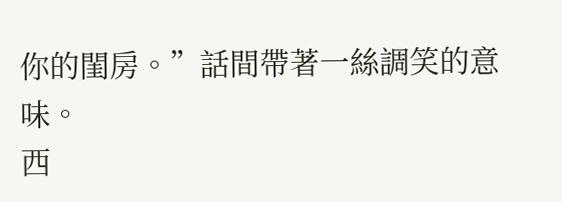你的閨房。”話間帶著一絲調笑的意味。
西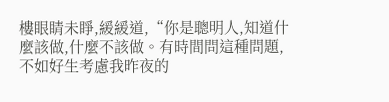樓眼睛未睜,緩緩道,“你是聰明人,知道什麼該做,什麼不該做。有時間問這種問題,不如好生考慮我昨夜的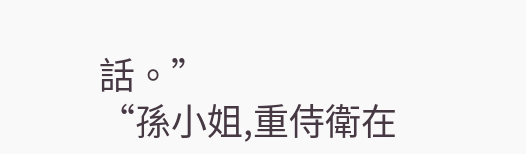話。”
“孫小姐,重侍衛在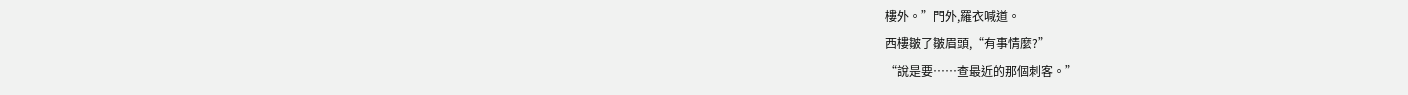樓外。”門外,羅衣喊道。
西樓皺了皺眉頭,“有事情麼?”
“說是要……查最近的那個刺客。”